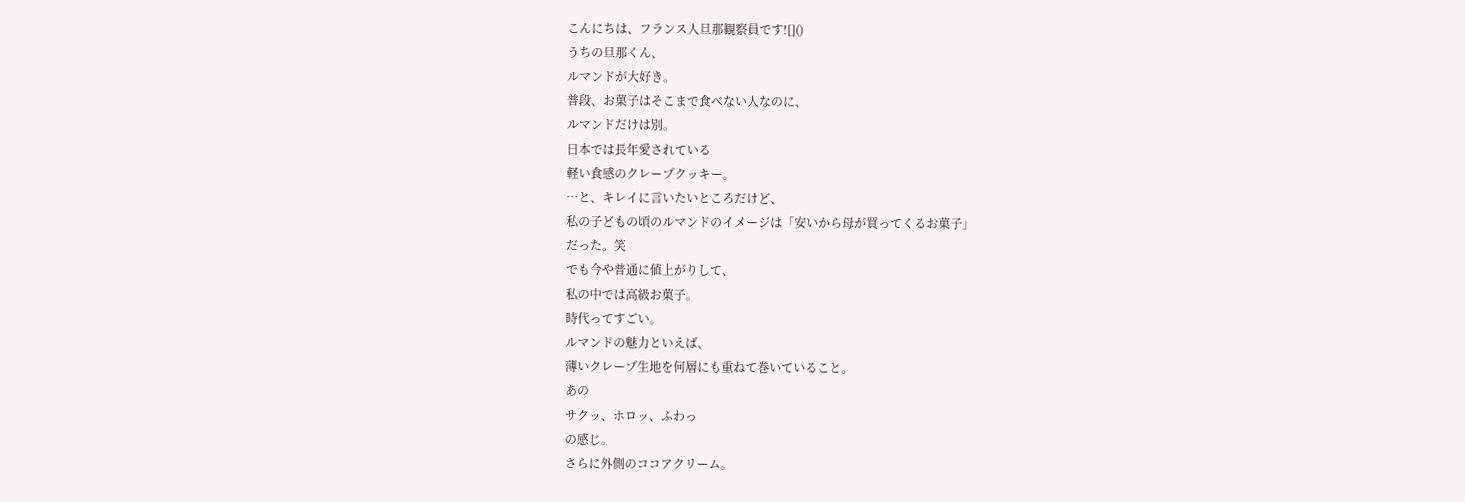こんにちは、フランス人旦那観察員です![]()
うちの旦那くん、
ルマンドが大好き。
普段、お菓子はそこまで食べない人なのに、
ルマンドだけは別。
日本では長年愛されている
軽い食感のクレープクッキー。
…と、キレイに言いたいところだけど、
私の子どもの頃のルマンドのイメージは「安いから母が買ってくるお菓子」
だった。笑
でも今や普通に値上がりして、
私の中では高級お菓子。
時代ってすごい。
ルマンドの魅力といえば、
薄いクレープ生地を何層にも重ねて巻いていること。
あの
サクッ、ホロッ、ふわっ
の感じ。
さらに外側のココアクリーム。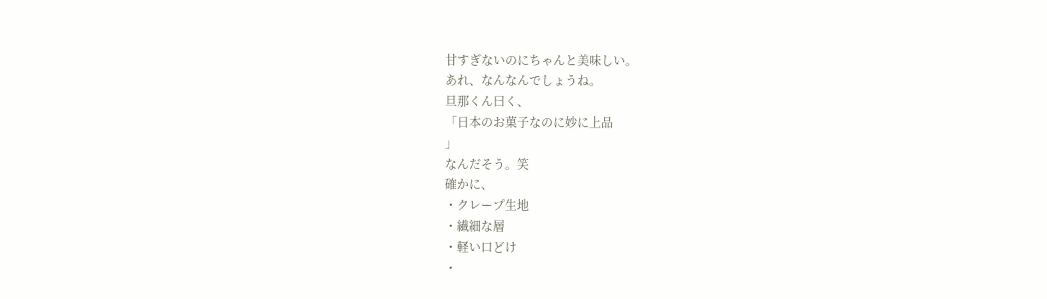甘すぎないのにちゃんと美味しい。
あれ、なんなんでしょうね。
旦那くん曰く、
「日本のお菓子なのに妙に上品
」
なんだそう。笑
確かに、
・クレープ生地
・繊細な層
・軽い口どけ
・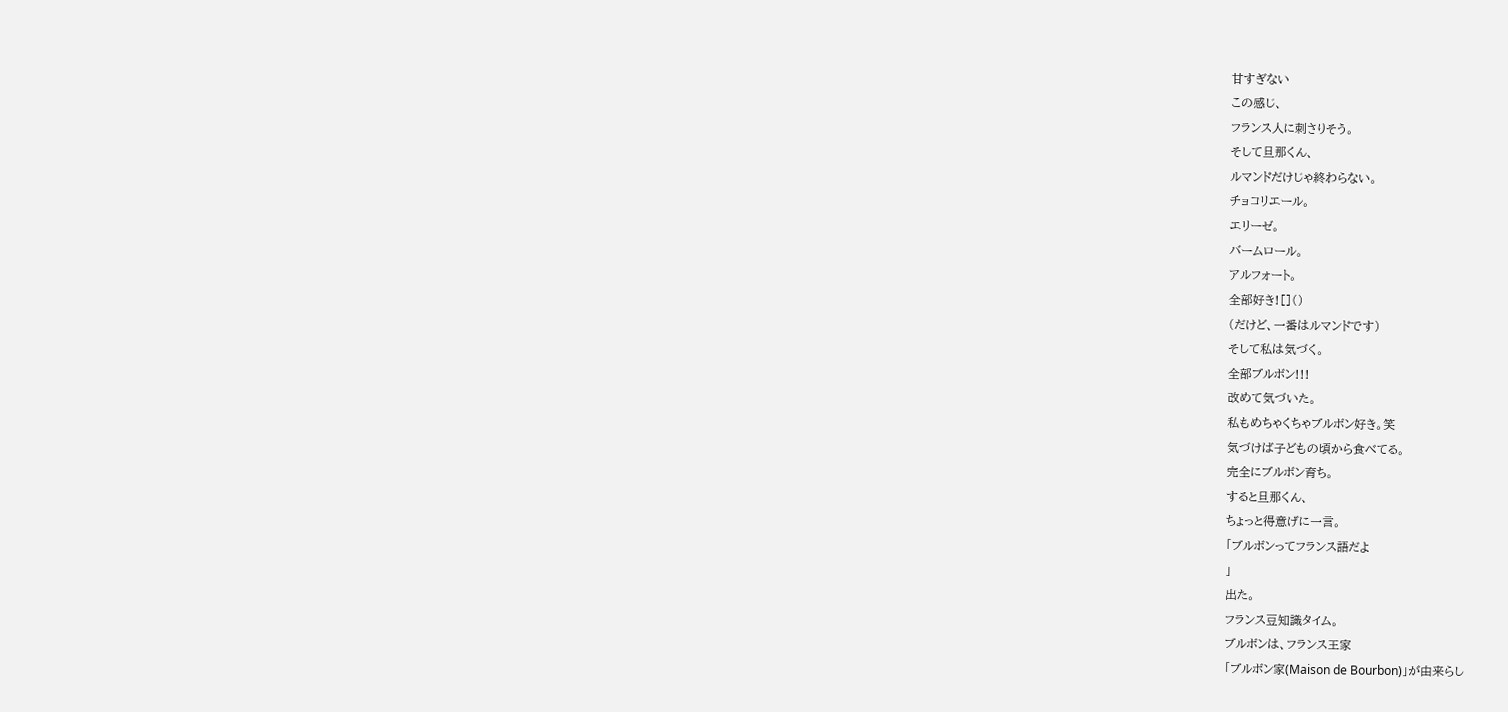甘すぎない
この感じ、
フランス人に刺さりそう。
そして旦那くん、
ルマンドだけじゃ終わらない。
チョコリエール。
エリーゼ。
バームロール。
アルフォート。
全部好き![]()
(だけど、一番はルマンドです)
そして私は気づく。
全部ブルボン!!!
改めて気づいた。
私もめちゃくちゃブルボン好き。笑
気づけば子どもの頃から食べてる。
完全にブルボン育ち。
すると旦那くん、
ちょっと得意げに一言。
「ブルボンってフランス語だよ
」
出た。
フランス豆知識タイム。
ブルボンは、フランス王家
「ブルボン家(Maison de Bourbon)」が由来らし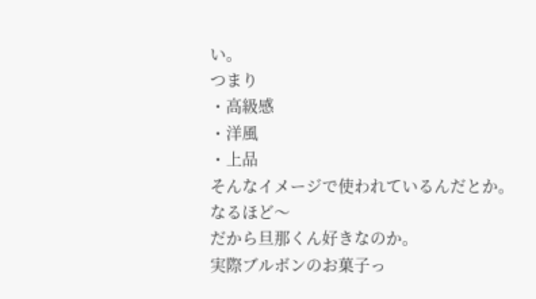い。
つまり
・高級感
・洋風
・上品
そんなイメージで使われているんだとか。
なるほど〜
だから旦那くん好きなのか。
実際ブルボンのお菓子っ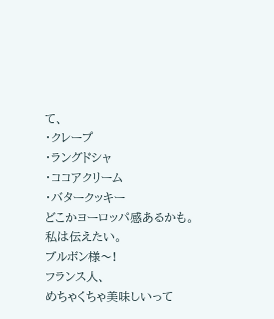て、
・クレープ
・ラングドシャ
・ココアクリーム
・バタークッキー
どこかヨーロッパ感あるかも。
私は伝えたい。
ブルボン様〜!
フランス人、
めちゃくちゃ美味しいって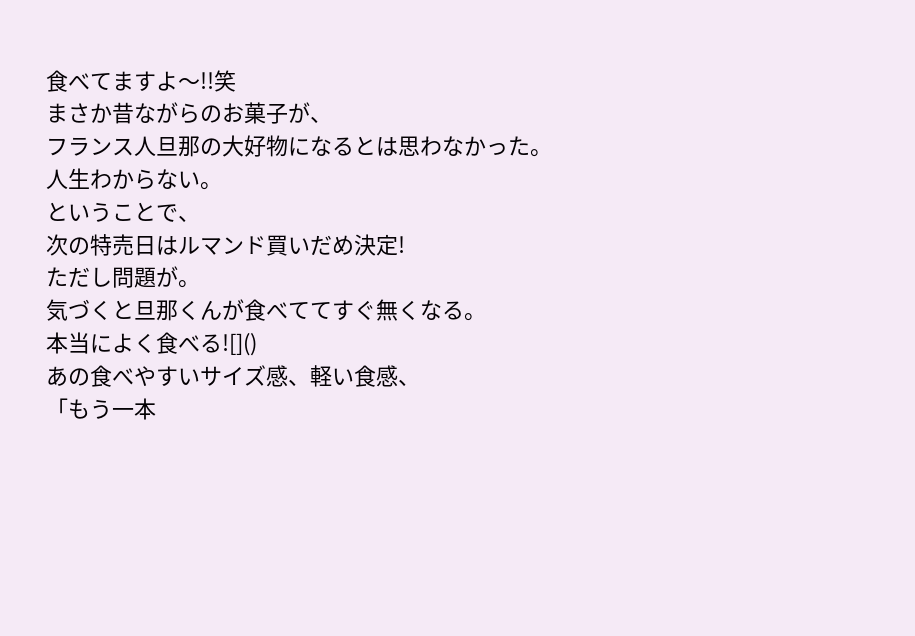食べてますよ〜!!笑
まさか昔ながらのお菓子が、
フランス人旦那の大好物になるとは思わなかった。
人生わからない。
ということで、
次の特売日はルマンド買いだめ決定!
ただし問題が。
気づくと旦那くんが食べててすぐ無くなる。
本当によく食べる![]()
あの食べやすいサイズ感、軽い食感、
「もう一本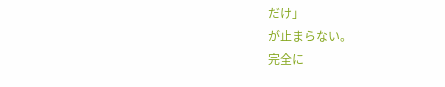だけ」
が止まらない。
完全に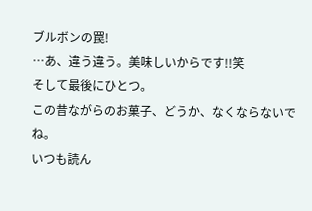ブルボンの罠!
…あ、違う違う。美味しいからです!!笑
そして最後にひとつ。
この昔ながらのお菓子、どうか、なくならないでね。
いつも読ん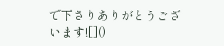で下さりありがとうございます![]()